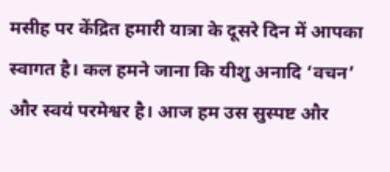मसीह पर केंद्रित हमारी यात्रा के दूसरे दिन में आपका स्वागत है। कल हमने जाना कि यीशु अनादि ‘वचन’ और स्वयं परमेश्वर है। आज हम उस सुस्पष्ट और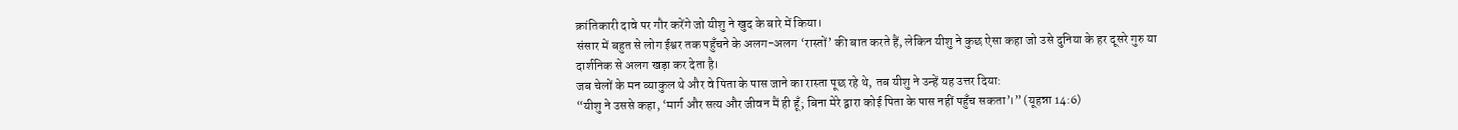क्रांतिकारी दावे पर गौर करेंगे जो यीशु ने खुद के बारे में किया।
संसार में बहुत से लोग ईश्वर तक पहुँचने के अलग-अलग ‘रास्तों’ की बात करते हैं, लेकिन यीशु ने कुछ ऐसा कहा जो उसे दुनिया के हर दूसरे गुरु या दार्शनिक से अलग खड़ा कर देता है।
जब चेलों के मन व्याकुल थे और वे पिता के पास जाने का रास्ता पूछ रहे थे, तब यीशु ने उन्हें यह उत्तर दिया:
“यीशु ने उससे कहा, ‘मार्ग और सत्य और जीवन मैं ही हूँ; बिना मेरे द्वारा कोई पिता के पास नहीं पहुँच सकता’।” (यूहन्ना 14:6)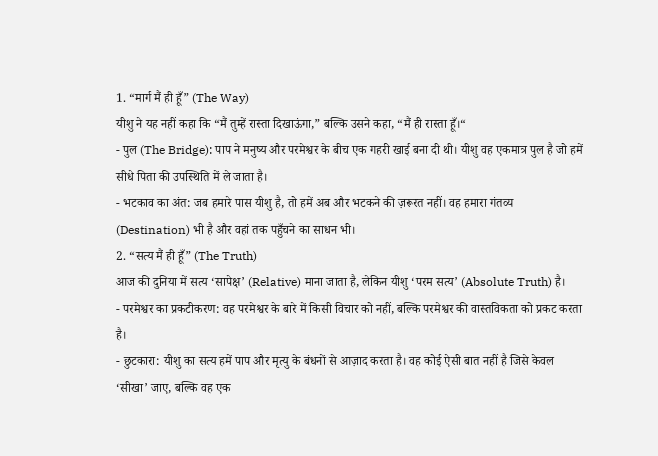1. “मार्ग मैं ही हूँ” (The Way)
यीशु ने यह नहीं कहा कि “मैं तुम्हें रास्ता दिखाऊंगा,” बल्कि उसने कहा, “मैं ही रास्ता हूँ।“
- पुल (The Bridge): पाप ने मनुष्य और परमेश्वर के बीच एक गहरी खाई बना दी थी। यीशु वह एकमात्र पुल है जो हमें सीधे पिता की उपस्थिति में ले जाता है।
- भटकाव का अंत: जब हमारे पास यीशु है, तो हमें अब और भटकने की ज़रूरत नहीं। वह हमारा गंतव्य (Destination) भी है और वहां तक पहुँचने का साधन भी।
2. “सत्य मैं ही हूँ” (The Truth)
आज की दुनिया में सत्य ‘सापेक्ष’ (Relative) माना जाता है, लेकिन यीशु ‘परम सत्य’ (Absolute Truth) है।
- परमेश्वर का प्रकटीकरण: वह परमेश्वर के बारे में किसी विचार को नहीं, बल्कि परमेश्वर की वास्तविकता को प्रकट करता है।
- छुटकारा: यीशु का सत्य हमें पाप और मृत्यु के बंधनों से आज़ाद करता है। वह कोई ऐसी बात नहीं है जिसे केवल ‘सीखा’ जाए, बल्कि वह एक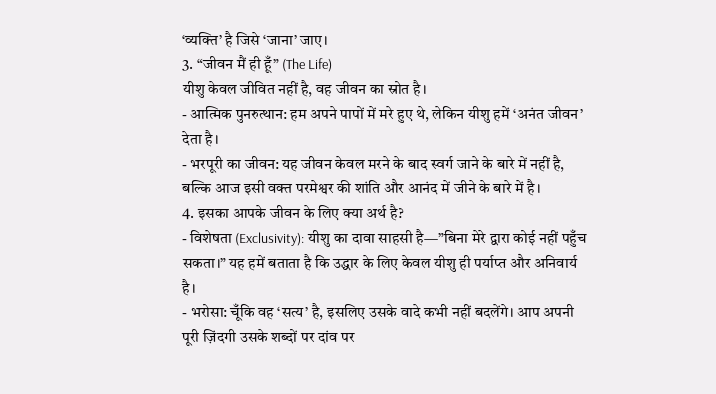‘व्यक्ति’ है जिसे ‘जाना’ जाए।
3. “जीवन मैं ही हूँ” (The Life)
यीशु केवल जीवित नहीं है, वह जीवन का स्रोत है।
- आत्मिक पुनरुत्थान: हम अपने पापों में मरे हुए थे, लेकिन यीशु हमें ‘अनंत जीवन’ देता है।
- भरपूरी का जीवन: यह जीवन केवल मरने के बाद स्वर्ग जाने के बारे में नहीं है, बल्कि आज इसी वक्त परमेश्वर की शांति और आनंद में जीने के बारे में है।
4. इसका आपके जीवन के लिए क्या अर्थ है?
- विशेषता (Exclusivity): यीशु का दावा साहसी है—”बिना मेरे द्वारा कोई नहीं पहुँच सकता।” यह हमें बताता है कि उद्धार के लिए केवल यीशु ही पर्याप्त और अनिवार्य है।
- भरोसा: चूँकि वह ‘सत्य’ है, इसलिए उसके वादे कभी नहीं बदलेंगे। आप अपनी पूरी ज़िंदगी उसके शब्दों पर दांव पर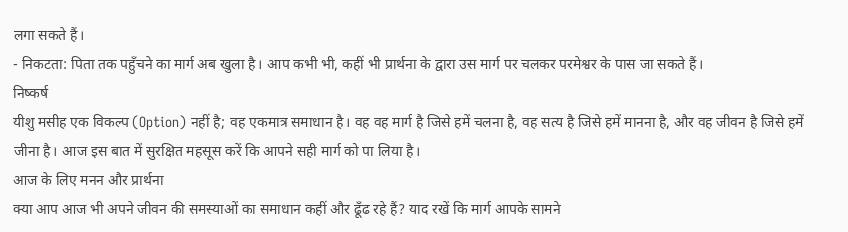लगा सकते हैं।
- निकटता: पिता तक पहुँचने का मार्ग अब खुला है। आप कभी भी, कहीं भी प्रार्थना के द्वारा उस मार्ग पर चलकर परमेश्वर के पास जा सकते हैं।
निष्कर्ष
यीशु मसीह एक विकल्प (Option) नहीं है; वह एकमात्र समाधान है। वह वह मार्ग है जिसे हमें चलना है, वह सत्य है जिसे हमें मानना है, और वह जीवन है जिसे हमें जीना है। आज इस बात में सुरक्षित महसूस करें कि आपने सही मार्ग को पा लिया है।
आज के लिए मनन और प्रार्थना
क्या आप आज भी अपने जीवन की समस्याओं का समाधान कहीं और ढूँढ रहे हैं? याद रखें कि मार्ग आपके सामने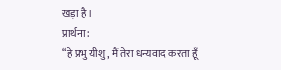खड़ा है।
प्रार्थना:
“हे प्रभु यीशु, मैं तेरा धन्यवाद करता हूँ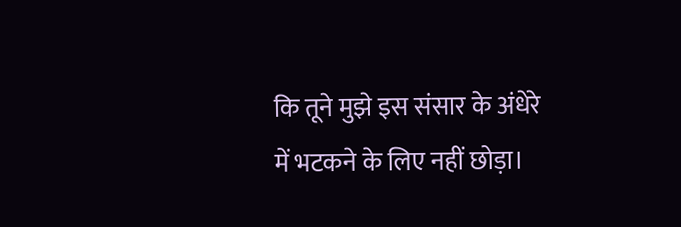कि तूने मुझे इस संसार के अंधेरे में भटकने के लिए नहीं छोड़ा।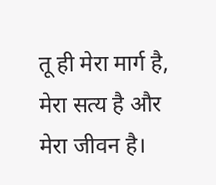तू ही मेरा मार्ग है, मेरा सत्य है और मेरा जीवन है।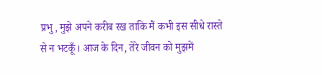प्रभु, मुझे अपने करीब रख ताकि मैं कभी इस सीधे रास्ते से न भटकूँ। आज के दिन, तेरे जीवन को मुझमें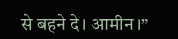से बहने दे। आमीन।”